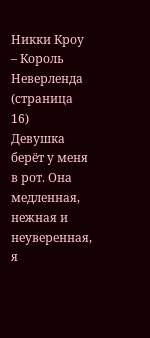Никки Кроу – Король Неверленда (страница 16)
Девушка берёт у меня в рот. Она медленная, нежная и неуверенная, я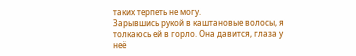таких терпеть не могу.
Зарывшись рукой в каштановые волосы, я толкаюсь ей в горло. Она давится, глаза у неё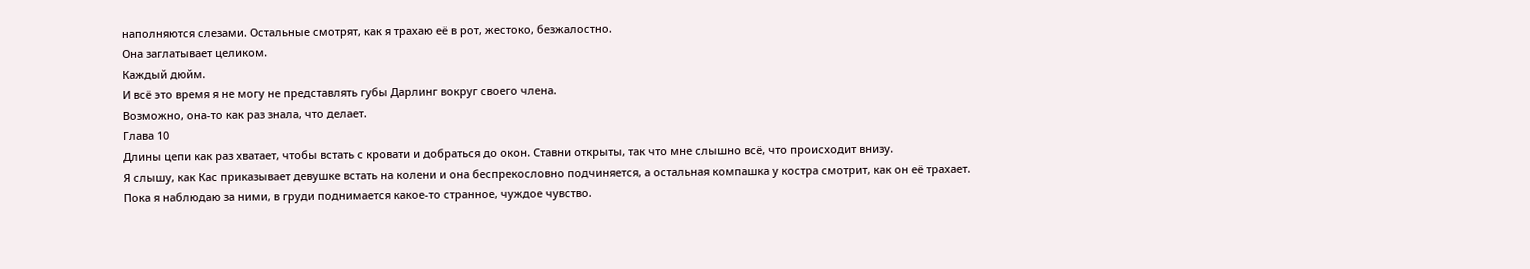наполняются слезами. Остальные смотрят, как я трахаю её в рот, жестоко, безжалостно.
Она заглатывает целиком.
Каждый дюйм.
И всё это время я не могу не представлять губы Дарлинг вокруг своего члена.
Возможно, она-то как раз знала, что делает.
Глава 10
Длины цепи как раз хватает, чтобы встать с кровати и добраться до окон. Ставни открыты, так что мне слышно всё, что происходит внизу.
Я слышу, как Кас приказывает девушке встать на колени и она беспрекословно подчиняется, а остальная компашка у костра смотрит, как он её трахает.
Пока я наблюдаю за ними, в груди поднимается какое-то странное, чуждое чувство.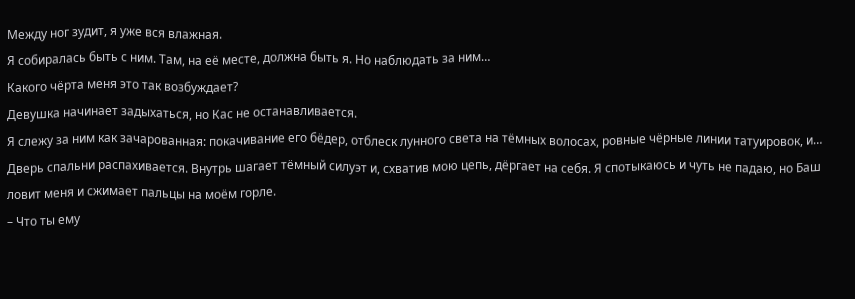Между ног зудит, я уже вся влажная.
Я собиралась быть с ним. Там, на её месте, должна быть я. Но наблюдать за ним…
Какого чёрта меня это так возбуждает?
Девушка начинает задыхаться, но Кас не останавливается.
Я слежу за ним как зачарованная: покачивание его бёдер, отблеск лунного света на тёмных волосах, ровные чёрные линии татуировок, и…
Дверь спальни распахивается. Внутрь шагает тёмный силуэт и, схватив мою цепь, дёргает на себя. Я спотыкаюсь и чуть не падаю, но Баш ловит меня и сжимает пальцы на моём горле.
– Что ты ему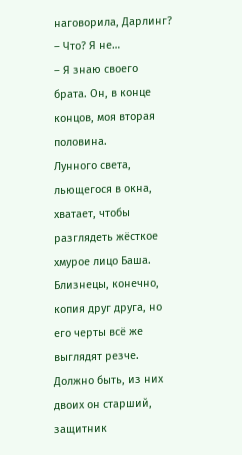наговорила, Дарлинг?
– Что? Я не…
– Я знаю своего брата. Он, в конце концов, моя вторая половина.
Лунного света, льющегося в окна, хватает, чтобы разглядеть жёсткое хмурое лицо Баша. Близнецы, конечно, копия друг друга, но его черты всё же выглядят резче.
Должно быть, из них двоих он старший, защитник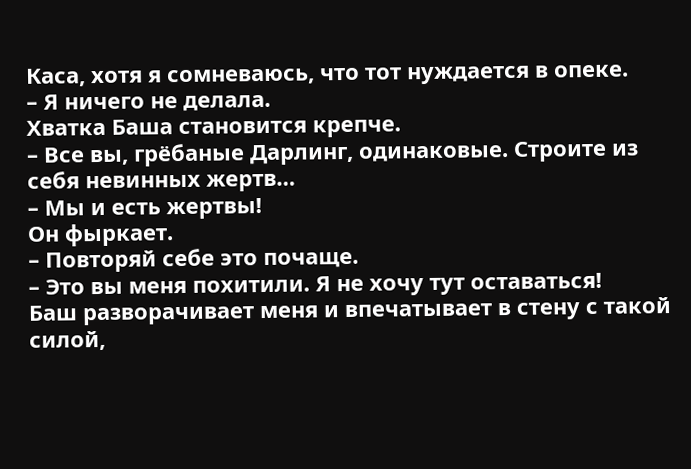Каса, хотя я сомневаюсь, что тот нуждается в опеке.
– Я ничего не делала.
Хватка Баша становится крепче.
– Все вы, грёбаные Дарлинг, одинаковые. Строите из себя невинных жертв…
– Мы и есть жертвы!
Он фыркает.
– Повторяй себе это почаще.
– Это вы меня похитили. Я не хочу тут оставаться!
Баш разворачивает меня и впечатывает в стену с такой силой,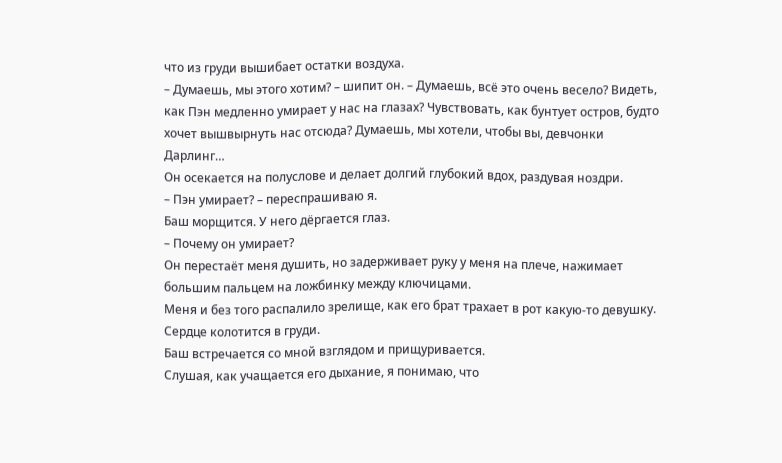что из груди вышибает остатки воздуха.
– Думаешь, мы этого хотим? – шипит он. – Думаешь, всё это очень весело? Видеть, как Пэн медленно умирает у нас на глазах? Чувствовать, как бунтует остров, будто хочет вышвырнуть нас отсюда? Думаешь, мы хотели, чтобы вы, девчонки Дарлинг…
Он осекается на полуслове и делает долгий глубокий вдох, раздувая ноздри.
– Пэн умирает? – переспрашиваю я.
Баш морщится. У него дёргается глаз.
– Почему он умирает?
Он перестаёт меня душить, но задерживает руку у меня на плече, нажимает большим пальцем на ложбинку между ключицами.
Меня и без того распалило зрелище, как его брат трахает в рот какую-то девушку.
Сердце колотится в груди.
Баш встречается со мной взглядом и прищуривается.
Слушая, как учащается его дыхание, я понимаю, что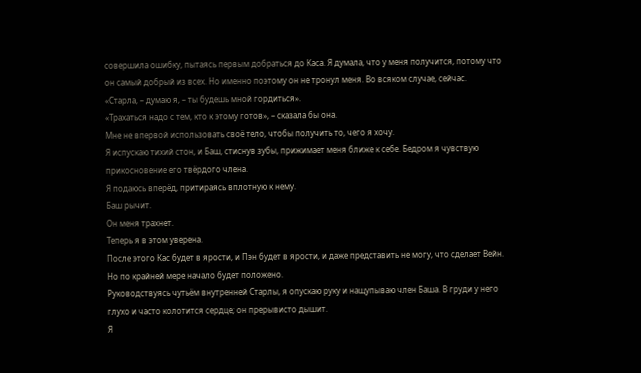совершила ошибку, пытаясь первым добраться до Каса. Я думала, что у меня получится, потому что он самый добрый из всех. Но именно поэтому он не тронул меня. Во всяком случае, сейчас.
«Старла, – думаю я, – ты будешь мной гордиться».
«Трахаться надо с тем, кто к этому готов», – сказала бы она.
Мне не впервой использовать своё тело, чтобы получить то, чего я хочу.
Я испускаю тихий стон, и Баш, стиснув зубы, прижимает меня ближе к себе. Бедром я чувствую прикосновение его твёрдого члена.
Я подаюсь вперёд, притираясь вплотную к нему.
Баш рычит.
Он меня трахнет.
Теперь я в этом уверена.
После этого Кас будет в ярости, и Пэн будет в ярости, и даже представить не могу, что сделает Вейн.
Но по крайней мере начало будет положено.
Руководствуясь чутьём внутренней Старлы, я опускаю руку и нащупываю член Баша. В груди у него глухо и часто колотится сердце; он прерывисто дышит.
Я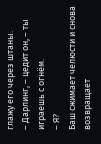глажу его через штаны.
– Дарлинг, – цедит он, – ты играешь с огнём.
– Я?
Баш сжимает челюсти и снова возвращает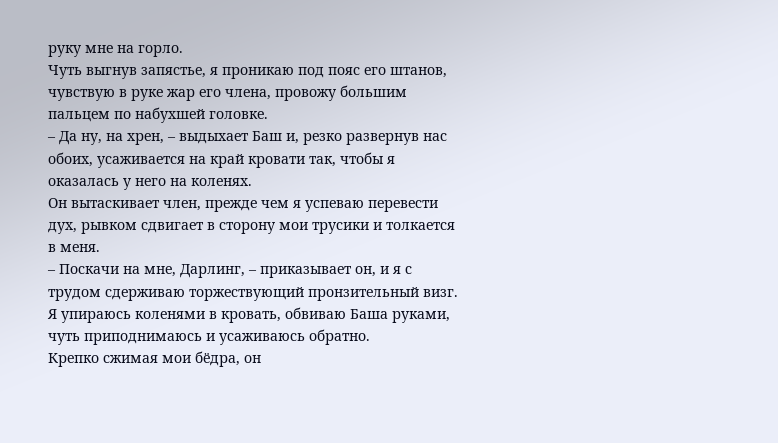руку мне на горло.
Чуть выгнув запястье, я проникаю под пояс его штанов, чувствую в руке жар его члена, провожу большим пальцем по набухшей головке.
– Да ну, на хрен, – выдыхает Баш и, резко развернув нас обоих, усаживается на край кровати так, чтобы я оказалась у него на коленях.
Он вытаскивает член, прежде чем я успеваю перевести дух, рывком сдвигает в сторону мои трусики и толкается в меня.
– Поскачи на мне, Дарлинг, – приказывает он, и я с трудом сдерживаю торжествующий пронзительный визг.
Я упираюсь коленями в кровать, обвиваю Баша руками, чуть приподнимаюсь и усаживаюсь обратно.
Крепко сжимая мои бёдра, он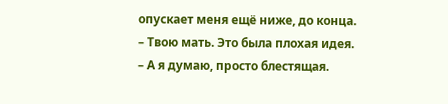опускает меня ещё ниже, до конца.
– Твою мать. Это была плохая идея.
– А я думаю, просто блестящая.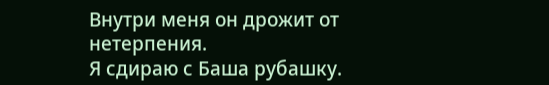Внутри меня он дрожит от нетерпения.
Я сдираю с Баша рубашку.